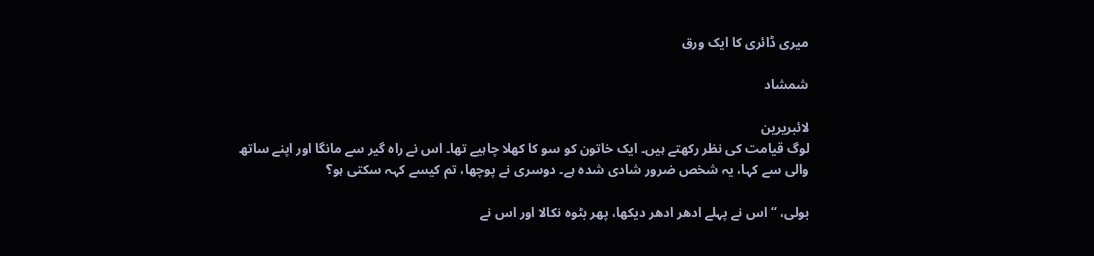میری ڈائری کا ایک ورق

شمشاد

لائبریرین
لوگ قیامت کی نظر رکھتے ہیں۔ ایک خاتون کو سو کا کھلا چاہیے تھا۔ اس نے راہ گیر سے مانگا اور اپنے ساتھ والی سے کہا، یہ شخص ضرور شادی شدہ ہے۔ دوسری نے پوچھا، تم کیسے کہہ سکتی ہو؟

بولی، “ اس نے پہلے ادھر ادھر دیکھا، پھر بٹوہ نکالا اور اس نے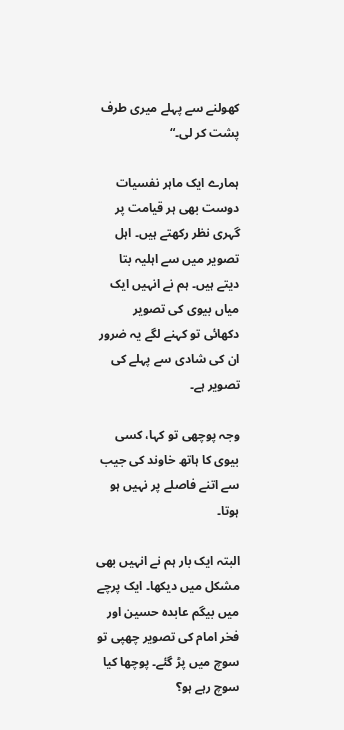کھولنے سے پہلے میری طرف پشت کر لی۔“

ہمارے ایک ماہر نفسیات دوست بھی ہر قیامت پر گہری نظر رکھتے ہیں۔ اہل تصویر میں سے اہلیہ بتا دیتے ہیں۔ ہم نے انہیں ایک میاں بیوی کی تصویر دکھائی تو کہنے لگے یہ ضرور ان کی شادی سے پہلے کی تصویر ہے۔

وجہ پوچھی تو کہا، کسی بیوی کا ہاتھ خاوند کی جیب سے اتنے فاصلے پر نہیں ہو ہوتا۔

البتہ ایک بار ہم نے انہیں بھی مشکل میں دیکھا۔ ایک پرچے میں بیگم عابدہ حسین اور فخر امام کی تصویر چھپی تو سوچ میں پڑ گئے۔ پوچھا کیا سوچ رہے ہو؟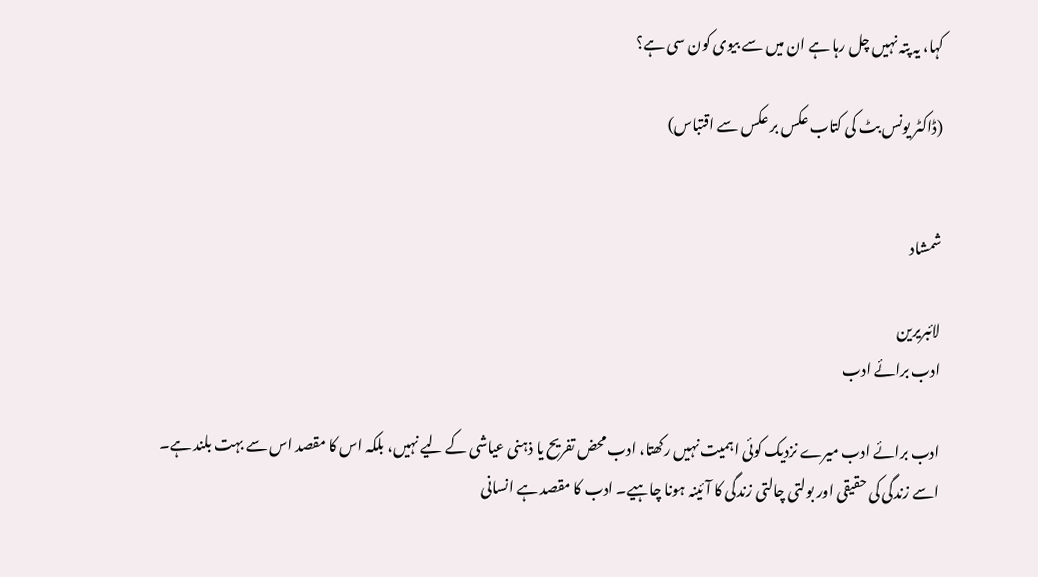کہا، یہ پتہ نہیں چل رہا ہے ان میں سے بیوی کون سی ہے؟

(ڈاکٹر یونس بٹ کی کتاب عکس بر عکس سے اقتباس)


شمشاد

لائبریرین
ادب برائے ادب

ادب برائے ادب میرے نزدیک کوئی اہمیت نہیں رکھتا، ادب محض تفریح یا ذہنی عیاشی کے لیے نہیں، بلکہ اس کا مقصد اس سے بہت بلند ہے۔ اسے زندگی کی حقیقی اور بولتی چالتی زندگی کا آئینہ ہونا چاہیے۔ ادب کا مقصد ہے انسانی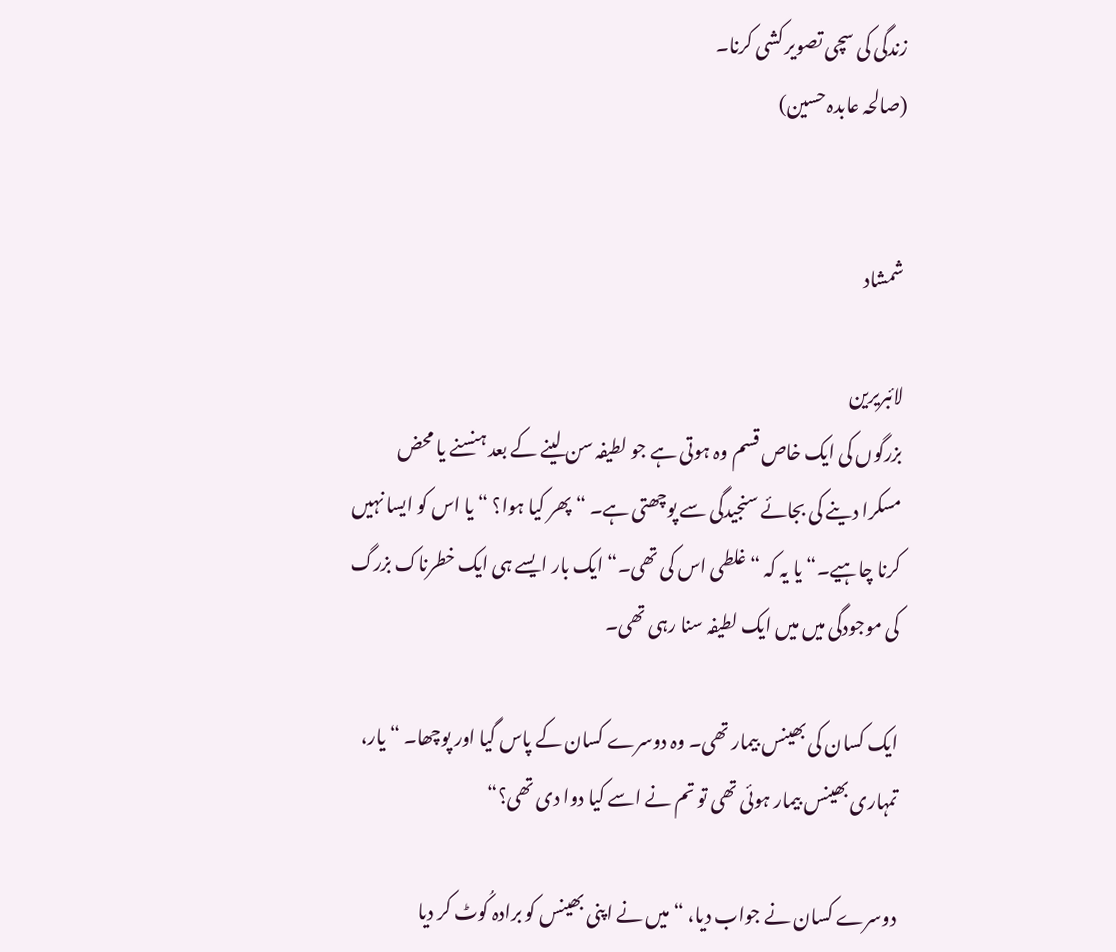زندگی کی سچی تصویر کشی کرنا۔
(صالحہ عابدہ حسین)


شمشاد

لائبریرین
بزرگوں کی ایک خاص قسم وہ ہوتی ہے جو لطیفہ سن لینے کے بعد ہنسنے یا محض مسکرا دینے کی بجائے سنجیدگی سے پوچھتی ہے۔ “ پھر کیا ہوا؟ “ یا اس کو ایسا نہیں کرنا چاہیے۔“ یا یہ کہ “ غلطی اس کی تھی۔“ ایک بار ایسے ہی ایک خطرناک بزرگ کی موجودگی میں میں ایک لطیفہ سنا رہی تھی۔

ایک کسان کی بھینس بیمار تھی۔ وہ دوسرے کسان کے پاس گیا اور پوچھا۔ “ یار، تمہاری بھینس بیمار ہوئی تھی تو تم نے اسے کیا دوا دی تھی؟“

دوسرے کسان نے جواب دیا، “میں نے اپنی بھینس کو برادہ کُوٹ کر دیا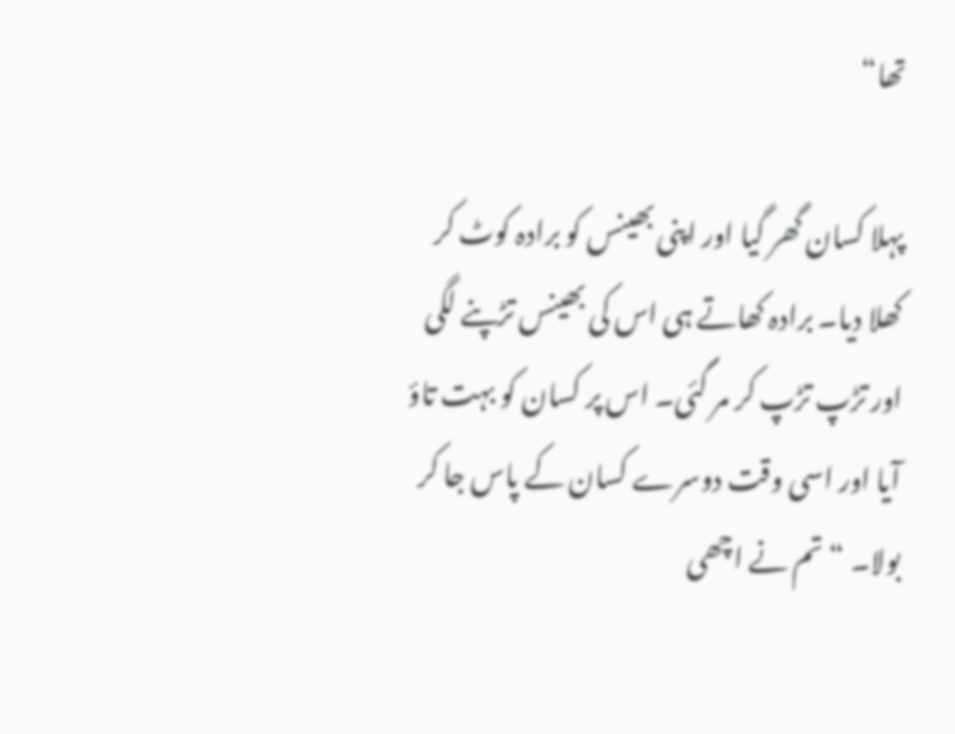تھا“

پہلا کسان گھر گیا اور اپنی بھینس کو برادہ کوٹ کر کھلا دیا۔ برادہ کھاتے ہی اس کی بھینس تڑپنے لگی اور تڑپ تڑپ کر مر گئی۔ اس پر کسان کو بہت تاؤ آیا اور اسی وقت دوسرے کسان کے پاس جا کر بولا۔ “ تم نے اچھی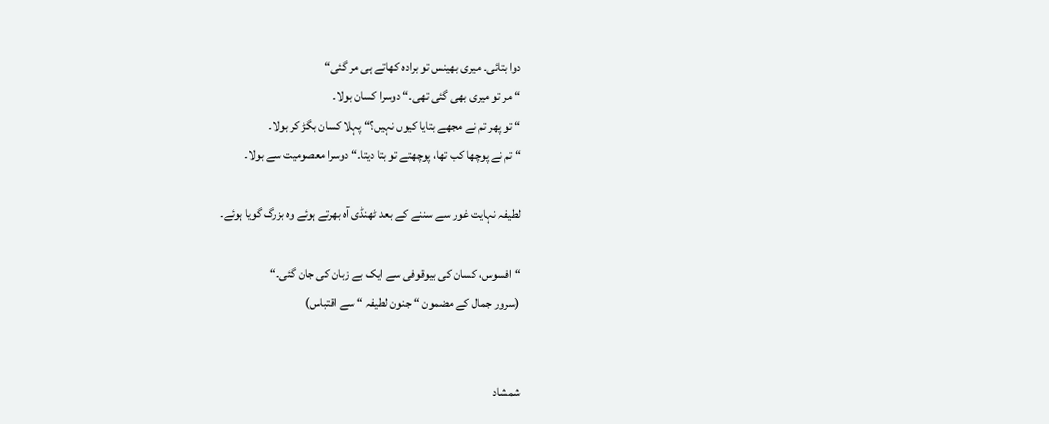دوا بتائی۔ میری بھینس تو برادہ کھاتے ہی مر گئی“
“ مر تو میری بھی گئی تھی۔“ دوسرا کسان بولا۔
“ تو پھر تم نے مجھے بتایا کیوں نہیں؟“ پہلا کسان بگڑ کر بولا۔
“ تم نے پوچھا کب تھا، پوچھتے تو بتا دیتا۔“ دوسرا معصومیت سے بولا۔

لطیفہ نہایت غور سے سننے کے بعد ٹھنڈی آہ بھرتے ہوئے وہ بزرگ گویا ہوئے۔

“ افسوس، کسان کی بیوقوفی سے ایک بے زبان کی جان گئی۔“
(سرور جمال کے مضمون “ جنون لطیفہ “ سے اقتباس)


شمشاد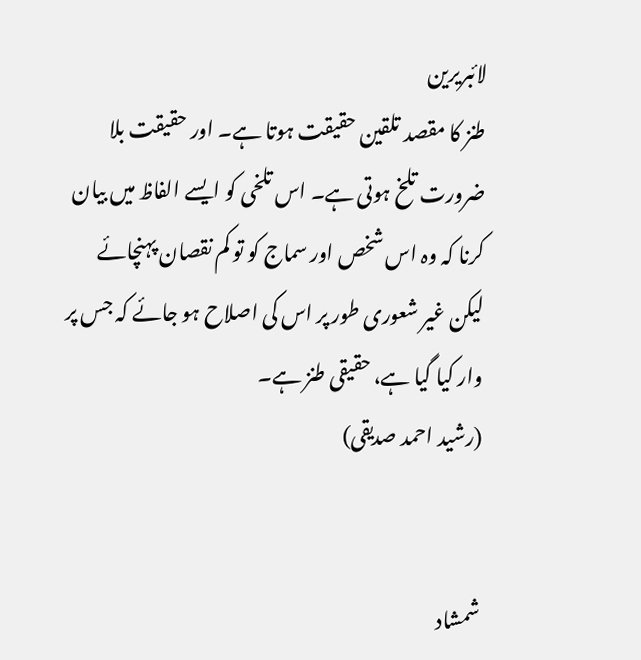لائبریرین
طنز کا مقصد تلقین حقیقت ہوتا ہے۔ اور حقیقت بلا ضرورت تلخ ہوتی ہے۔ اس تلخی کو ایسے الفاظ میں بیان کرنا کہ وہ اس شخص اور سماج کو تو کم نقصان پہنچائے لیکن غیر شعوری طور پر اس کی اصلاح ہو جائے کہ جس پر وار کیا گیا ہے، حقیقی طنز ہے۔
(رشید احمد صدیقی)


شمشاد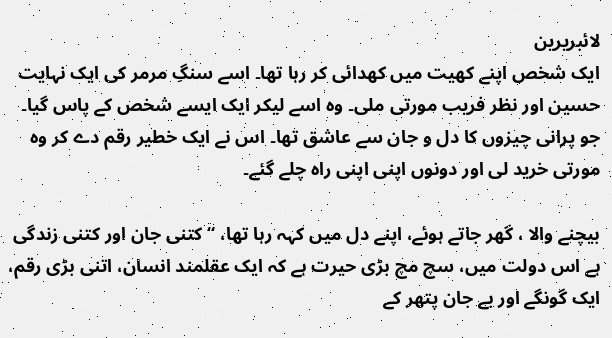لائبریرین
ایک شخص اپنے کھیت میں کھدائی کر رہا تھا۔ اسے سنگِ مرمر کی ایک نہایت حسین اور نظر فریب مورتی ملی۔ وہ اسے لیکر ایک ایسے شخص کے پاس گیا۔ جو پرانی چیزوں کا دل و جان سے عاشق تھا۔ اس نے ایک خطیر رقم دے کر وہ مورتی خرید لی اور دونوں اپنی اپنی راہ چلے گئے۔

بیچنے والا ، گھر جاتے ہوئے، اپنے دل میں کہہ رہا تھا، “کتنی جان اور کتنی زندگی ہے اس دولت میں، سچ مچ بڑی حیرت ہے کہ ایک عقلمند انسان، اتنی بڑی رقم، ایک گونگے اور بے جان پتھر کے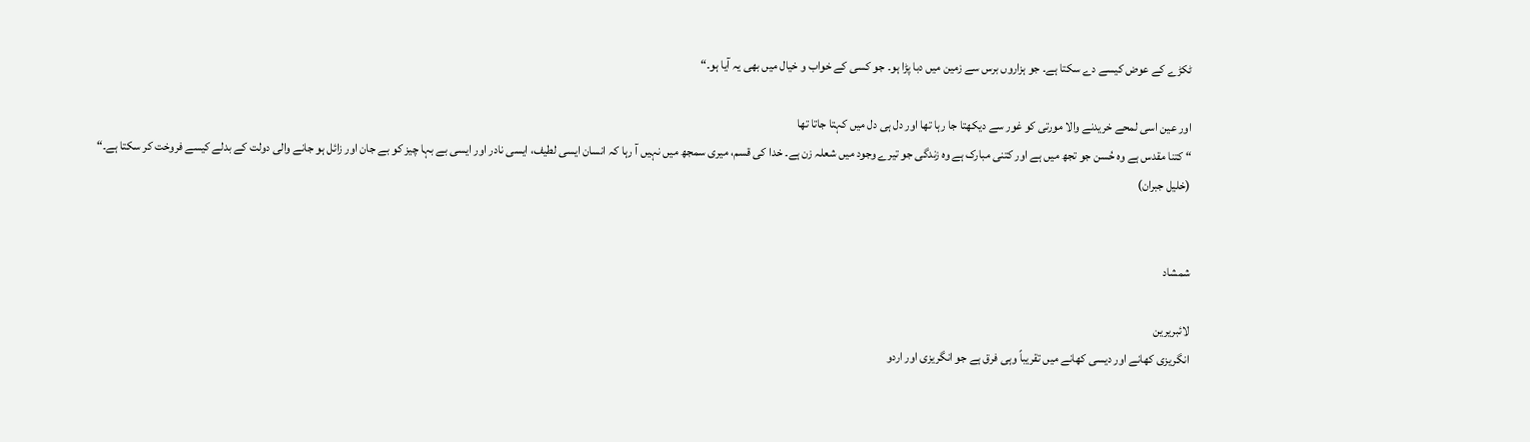ٹکڑے کے عوض کیسے دے سکتا ہے۔ جو ہزاروں برس سے زمین میں دبا پڑا ہو۔ جو کسی کے خواب و خیال میں بھی یہ آیا ہو۔“

اور عین اسی لمحے خریدنے والا مورتی کو غور سے دیکھتا جا رہا تھا اور دل ہی دل میں کہتا جاتا تھا
“ کتنا مقدس ہے وہ حُسن جو تجھ میں ہے اور کتنی مبارک ہے وہ زندگی جو تیرے وجود میں شعلہ زن ہے۔ خدا کی قسم، میری سمجھ میں نہیں آ رہا کہ انسان ایسی لطیف، ایسی نادر اور ایسی بے بہا چیز کو بے جان اور زائل ہو جانے والی دولت کے بدلے کیسے فروخت کر سکتا ہے۔“
(خلیل جبران)


شمشاد

لائبریرین
انگریزی کھانے اور دیسی کھانے میں تقریباً وہی فرق ہے جو انگریزی اور اردو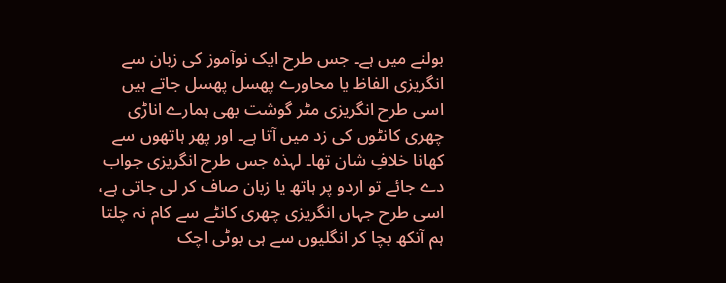بولنے میں ہے۔ جس طرح ایک نوآموز کی زبان سے انگریزی الفاظ یا محاورے پھسل پھسل جاتے ہیں اسی طرح انگریزی مٹر گوشت بھی ہمارے اناڑی چھری کانٹوں کی زد میں آتا ہے۔ اور پھر ہاتھوں سے کھانا خلافِ شان تھا۔ لہذہ جس طرح انگریزی جواب دے جائے تو اردو پر ہاتھ یا زبان صاف کر لی جاتی ہے، اسی طرح جہاں انگریزی چھری کانٹے سے کام نہ چلتا ہم آنکھ بچا کر انگلیوں سے ہی بوٹی اچک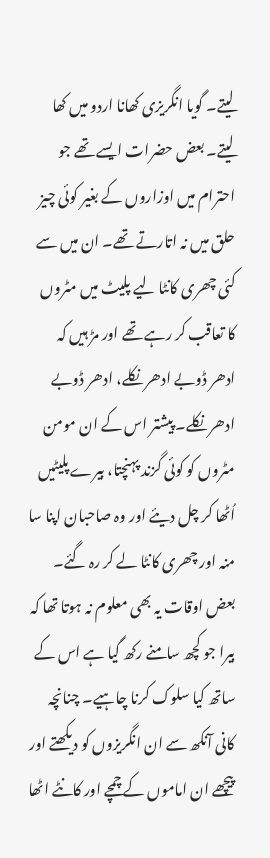لیتے۔ گویا انگریزی کھانا اردو میں کھا لیتے۔ بعض حضرات ایسے تھے جو احترام میں اوزاروں کے بغیر کوئی چیز حلق میں نہ اتارتے تھے۔ ان میں سے کئی چھری کانٹا لیے پلیٹ میں مٹروں کا تعاقب کر رہے تھے اور مڑ ہیں کہ ادھر ڈوبے ادھر نکلے، ادھر ڈوبے ادھر نکلے۔ پیشتر اس کے ان مومن مٹروں کو کوئی گزند پہنچتا، بیرے پلیٹیں اُٹھا کر چل دیئے اور وہ صاحبان اپنا سا منہ اور چھری کانٹا لے کر رہ گئے۔ بعض اوقات یہ بھی معلوم نہ ہوتا تھا کہ بیرا جو کچھ سامنے رکھ گیا ہے اس کے ساتھ کیا سلوک کرنا چاہیے۔ چنانچہ کانی آنکھ سے ان انگریزوں کو دیکھتے اور پیچھے ان اماموں کے چمچے اور کانٹے اٹھا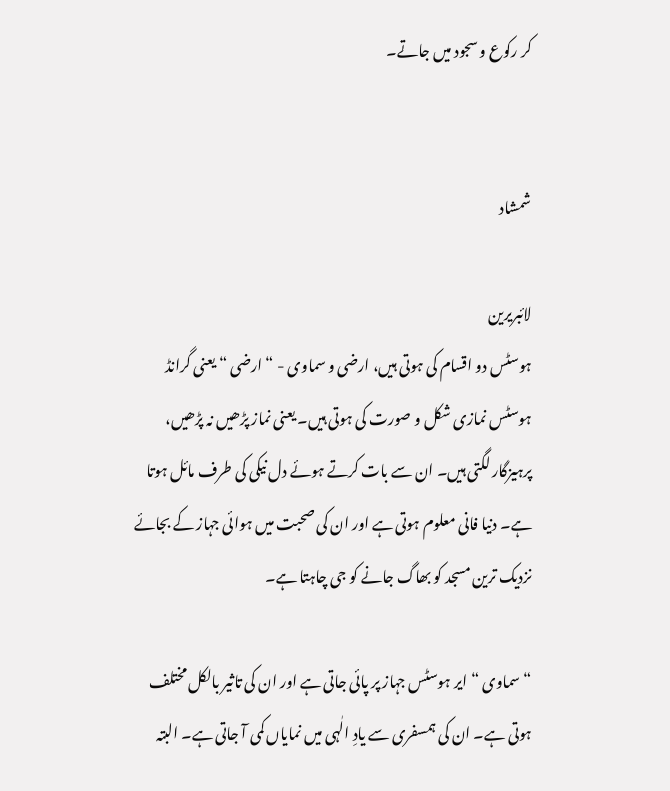کر رکوع و سجود میں جاتے۔


شمشاد

لائبریرین
ہوسٹس دو اقسام کی ہوتی ہیں، ارضی و سماوی - “ ارضی “ یعنی گرانڈ ہوسٹس نمازی شکل و صورت کی ہوتی ہیں۔ یعنی نماز پڑھیں نہ پڑھیں، پرہیزگار لگتی ہیں۔ ان سے بات کرتے ہوئے دل نیکی کی طرف مائل ہوتا ہے۔ دنیا فانی معلوم ہوتی ہے اور ان کی صحبت میں ہوائی جہاز کے بجائے نزدیک ترین مسجد کو بھاگ جانے کو جی چاہتا ہے۔

“ سماوی “ ایر ہوسٹس جہاز پر پائی جاتی ہے اور ان کی تاثیر بالکل مختلف ہوتی ہے۔ ان کی ہمسفری سے یادِ الٰہی میں نمایاں کمی آ جاتی ہے۔ البتہ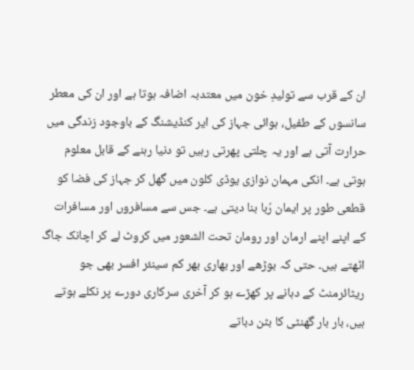ان کے قرب سے تولیدِ خون میں معتدبہ اضافہ ہوتا ہے اور ان کی معطر سانسوں کے طفیل، ہوائی جہاز کی ایر کنڈیشنگ کے باوجود زندگی میں حرارت آتی ہے اور یہ چلتی پھرتی رہیں تو دنیا رہنے کے قابل معلوم ہوتی ہے۔ انکی مہمان نوازی یوڈی کلون میں گھل کر جہاز کی فضا کو قطعی طور پر ایمان رُبا بنا دیتی ہے۔ جس سے مسافروں اور مسافرات کے اپنے اپنے ارمان اور رومان تحت الشعور میں کروٹ لے کر اچانک جاگ اٹھتے ہیں۔ حتی کہ بوڑھے اور بھاری بھر کم سینئر افسر بھی جو ریٹائرمنٹ کے دہانے پر کھڑے ہو کر آخری سرکاری دورے پر نکلے ہوتے ہیں، بار بار گھنٹی کا بٹن دباتے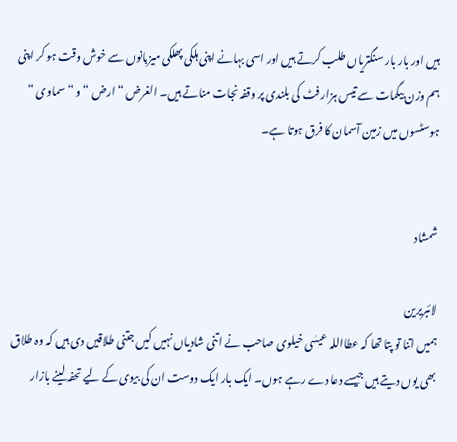ہیں اور بار بار سنگتریاں طلب کرتے ہیں اور اسی بہانے اپنی ہلکی پھلکی میزبانوں سے خوش وقت ہو کر اپنی ہم وزن بیگمات سے تیس ہزار فٹ کی بلندی پر وقفہ نجات مناتے ہیں۔ الغرض “ ارض “ و “ سماوی “ ہوسٹسوں میں زمین آسمان کا فرق ہوتا ہے۔


شمشاد

لائبریرین
ہمیں اتنا تو پتا تھا کہ عطااللہ عیسٰی خیلوی صاحب نے اتنی شادیاں نہیں کیں جتنی طلاقیں دی ہیں کہ وہ طلاق بھی یوں دیتے ہیں جیسے دعا دے رہے ہوں۔ ایک بار ایک دوست ان کی بیوی کے لیے تحفہ لینے بازار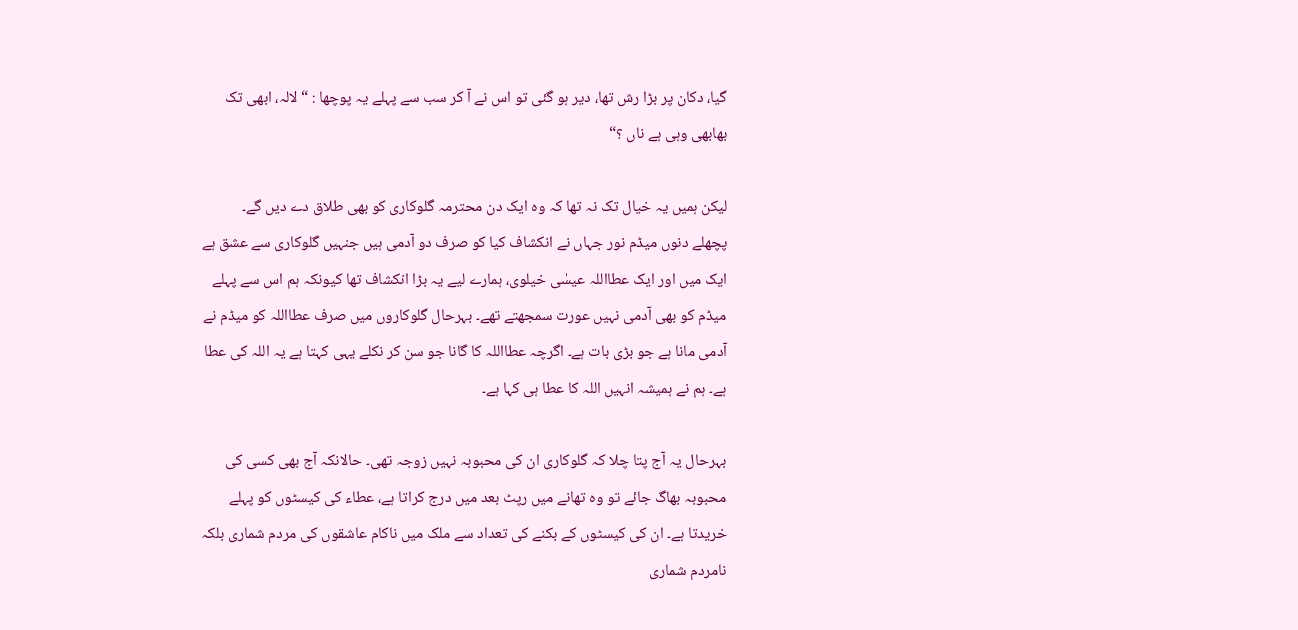گیا، دکان پر بڑا رش تھا، دیر ہو گئی تو اس نے آ کر سب سے پہلے یہ پوچھا : “ لالہ، ابھی تک بھابھی وہی ہے ناں ؟“

لیکن ہمیں یہ خیال تک نہ تھا کہ وہ ایک دن محترمہ گلوکاری کو بھی طلاق دے دیں گے۔
پچھلے دنوں میڈم نور جہاں نے انکشاف کیا کو صرف دو آدمی ہیں جنہیں گلوکاری سے عشق ہے ایک میں اور ایک عطااللہ عیسٰی خیلوی، ہمارے لیے یہ بڑا انکشاف تھا کیونکہ ہم اس سے پہلے میڈم کو بھی آدمی نہیں عورت سمجھتے تھے۔ بہرحال گلوکاروں میں صرف عطااللہ کو میڈم نے آدمی مانا ہے جو بڑی بات ہے۔ اگرچہ عطااللہ کا گانا جو سن کر نکلے یہی کہتا ہے یہ اللہ کی عطا ہے۔ ہم نے ہمیشہ انہیں اللہ کا عطا ہی کہا ہے۔

بہرحال یہ آج پتا چلا کہ گلوکاری ان کی محبوبہ نہیں زوجہ تھی۔ حالانکہ آج بھی کسی کی محبوبہ بھاگ جائے تو وہ تھانے میں رپٹ بعد میں درج کراتا ہے، عطاء کی کیسٹوں کو پہلے خریدتا ہے۔ ان کی کیسٹوں کے بکنے کی تعداد سے ملک میں ناکام عاشقوں کی مردم شماری بلکہ نامردم شماری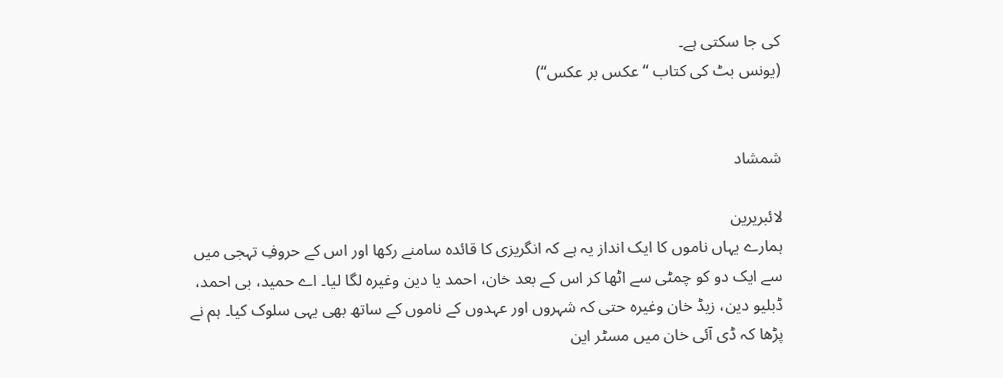کی جا سکتی ہے۔
(یونس بٹ کی کتاب “عکس بر عکس“)


شمشاد

لائبریرین
ہمارے یہاں ناموں کا ایک انداز یہ ہے کہ انگریزی کا قائدہ سامنے رکھا اور اس کے حروفِ تہجی میں سے ایک دو کو چمٹی سے اٹھا کر اس کے بعد خان، احمد یا دین وغیرہ لگا لیا۔ اے حمید، بی احمد، ڈبلیو دین، زیڈ خان وغیرہ حتی کہ شہروں اور عہدوں کے ناموں کے ساتھ بھی یہی سلوک کیا۔ ہم نے پڑھا کہ ڈی آئی خان میں مسٹر این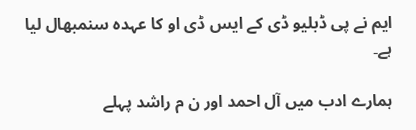ایم نے پی ڈبلیو ڈی کے ایس ڈی او کا عہدہ سنمبھال لیا ہے۔

ہمارے ادب میں آل احمد اور ن م راشد پہلے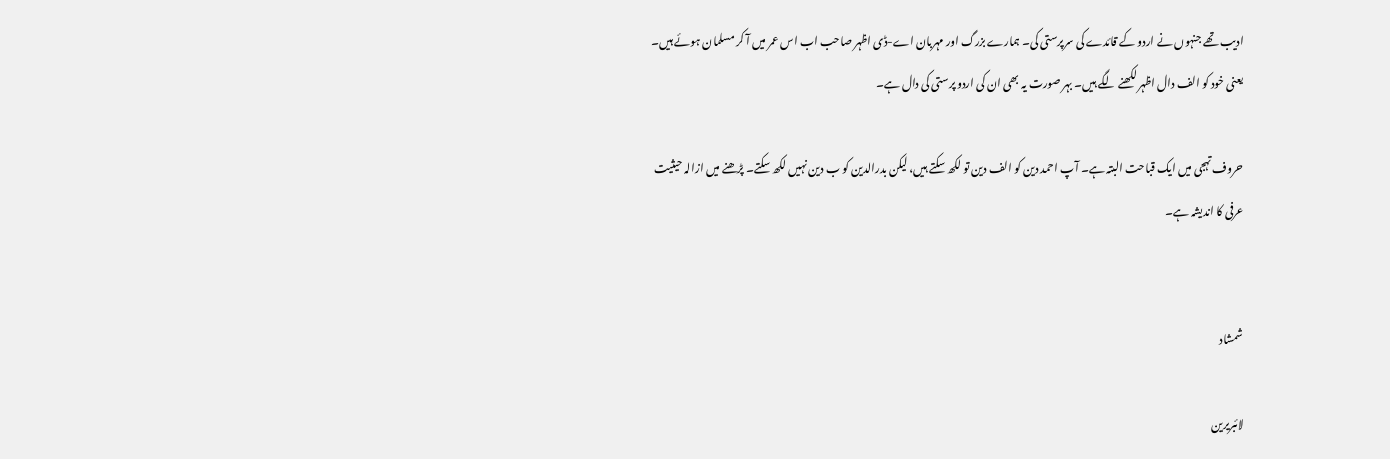ادیب تھے جنہوں نے اردو کے قائدے کی سرپرستی کی۔ ہمارے بزرگ اور مہربان اے-ڈی اظہر صاحب اب اس عمر میں آ کر مسلمان ہوئے ہیں۔ یعنی خود کو الف دال اظہر لکھنے لگے ہیں۔ بہر صورت یہ بھی ان کی اردو پرستی کی دال ہے۔

حروف تہجی میں ایک قباحت البتہ ہے۔ آپ احمد دین کو الف دین تو لکھ سکتے ہیں، لیکن بدرالدین کو ب دین نہیں لکھ سکتے۔ پڑھنے میں ازالہ حیثیت عرفی کا اندیشہ ہے۔


شمشاد

لائبریرین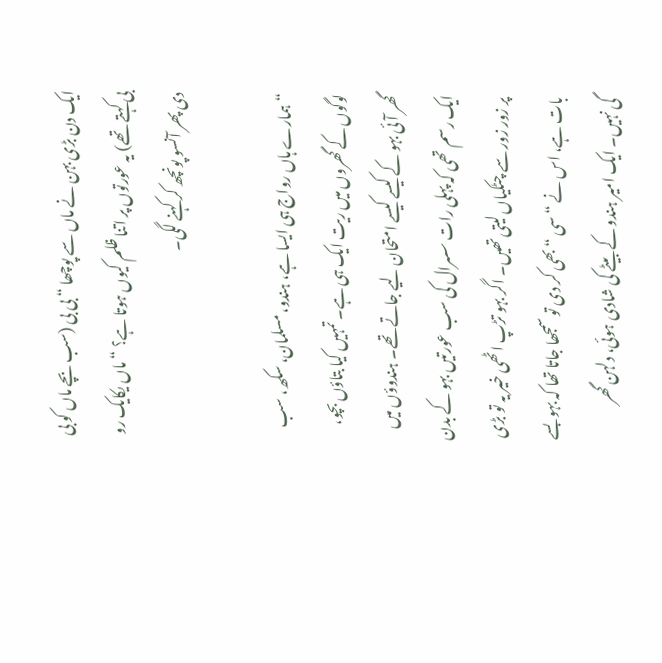ایک دن بڑی بہن نے ماں سے پوچھا “ بی بی (سب بچے ماں کو بی بی کہتے تھے) یہ عورتوں پر اتنا ظلم کیوں ہوتا ہے‌؟ “ ماں یکایک رو دی پھر آنسو پونچھ کر کہنے لگی۔

“ ہمارے ہاں رواج ہی ایسا ہے، ہندو، مسلمان، سکھ، سب لوگوں کے گھروں میں ریت ایک ہی ہے۔ تمہیں کیا بتاؤں بچو، گھر آئی بہو کے کیسے کیسے امتحان لیے جاتے تھے۔ ہندوؤں میں ایک رسم تھی کہ پہلی رات سسرال کی سب عورتیں بہو کے بدن پر زور زور سے چٹکیاں لیتی تھیں۔ اگر بہو تڑپ اٹھی خیر یہ تو بڑی بات ہے، اس نے “ سی “ بھی کر دی تو سمجھا جاتا تھا کہ بہو بسے گی نہیں۔ ایک امیر ہندو کے بیٹے کی شادی ہوئی، دلہن گھر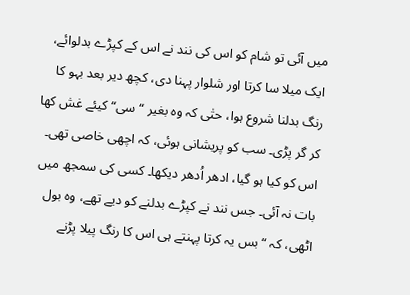میں آئی تو شام کو اس کی نند نے اس کے کپڑے بدلوائے، ایک میلا سا کرتا اور شلوار پہنا دی، کچھ دیر بعد بہو کا رنگ بدلنا شروع ہوا، حتٰی کہ وہ بغیر “سی“ کیئے غش کھا کر گر پڑی۔ سب کو پریشانی ہوئی، کہ اچھی خاصی تھی۔ اس کو کیا ہو گیا، ادھر اُدھر دیکھا۔ کسی کی سمجھ میں بات نہ آئی۔ جس نند نے کپڑے بدلنے کو دیے تھے، وہ بول اٹھی، کہ “ بس یہ کرتا پہنتے ہی اس کا رنگ پیلا پڑنے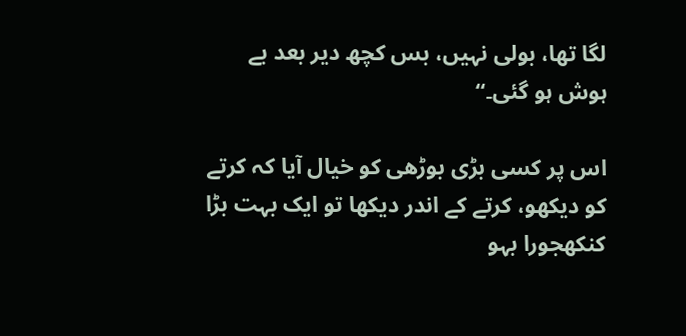لگا تھا، بولی نہیں، بس کچھ دیر بعد بے ہوش ہو گئی۔“

اس پر کسی بڑی بوڑھی کو خیال آیا کہ کرتے کو دیکھو، کرتے کے اندر دیکھا تو ایک بہت بڑا کنکھجورا بہو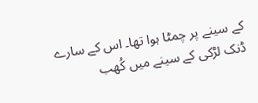کے سینے پر چمٹا ہوا تھا۔ اس کے سارے ڈنک لڑکی کے سینے میں کُھب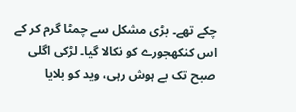چکے تھے۔ بڑی مشکل سے چمٹا گرم کر کے اس کنکھجورے کو نکالا گیا۔ لڑکی اگلی صبح تک بے ہوش رہی، وید کو بلایا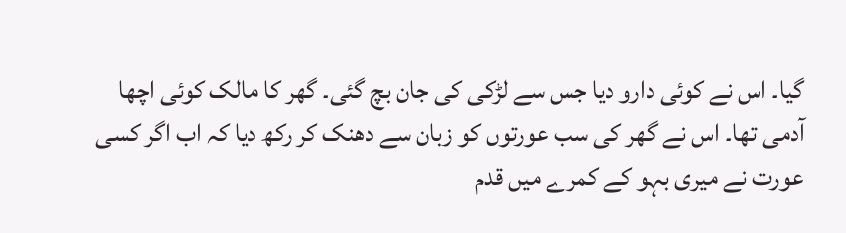گیا۔ اس نے کوئی دارو دیا جس سے لڑکی کی جان بچ گئی۔ گھر کا مالک کوئی اچھا آدمی تھا۔ اس نے گھر کی سب عورتوں کو زبان سے دھنک کر رکھ دیا کہ اب اگر کسی عورت نے میری بہو کے کمرے میں قدم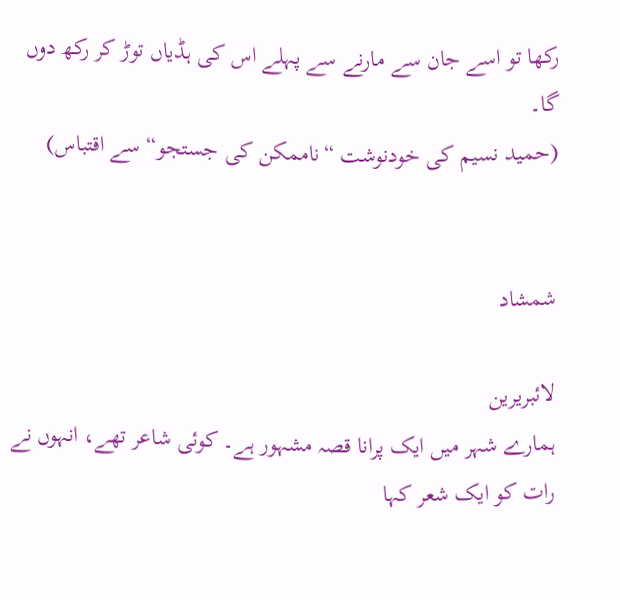رکھا تو اسے جان سے مارنے سے پہلے اس کی ہڈیاں توڑ کر رکھ دوں گا۔
(حمید نسیم کی خودنوشت “ناممکن کی جستجو“ سے اقتباس)


شمشاد

لائبریرین
ہمارے شہر میں ایک پرانا قصہ مشہور ہے۔ کوئی شاعر تھے، انہوں نے رات کو ایک شعر کہا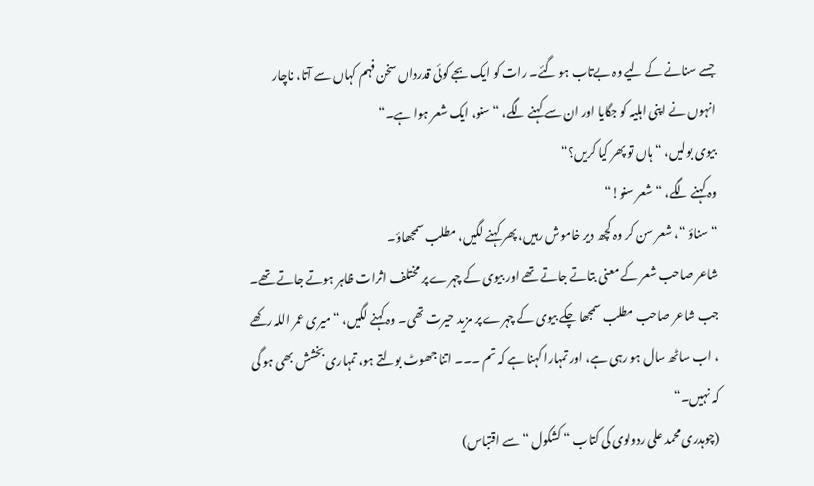جسے سنانے کے لیے وہ بےتاب ہو گئے۔ رات کو ایک بجے کوئی قدرداں سخن فہم کہاں سے آتا، ناچار انہوں نے اپنی اہلیہ کو جگایا اور ان سے کہنے لگے، “ سنو، ایک شعر ہوا ہے۔“
بیوی بولیں، “ ہاں تو پھر کیا کریں؟“
وہ کہنے لگے، “شعر سنو!“
“ سناؤ “، شعر سن کر وہ کچھ دیر خاموش رہیں، پھر کہنے لگیں، مطلب سمجھاؤ۔
شاعر صاحب شعر کے معنی بتاتے جاتے تھے اور بیوی کے چہرے پر مختلف اثرات ظاہر ہوتے جاتے تھے۔ جب شاعر صاحب مطلب سمجھا چکے بیوی کے چہرے پر مزید حیرت تھی۔ وہ کہنے لگیں، “ میری عمر اللہ رکھے ، اب ساٹھ سال ہو رہی ہے، اور تمہارا کہنا ہے کہ تم ۔۔۔ اتنا جھوٹ بولتے ہو، تمہاری بخشش بھی ہو گی کہ نہیں۔“
(چوہدری محمد علی ردولوی کی کتاب “ کشکول “ سے اقتباس)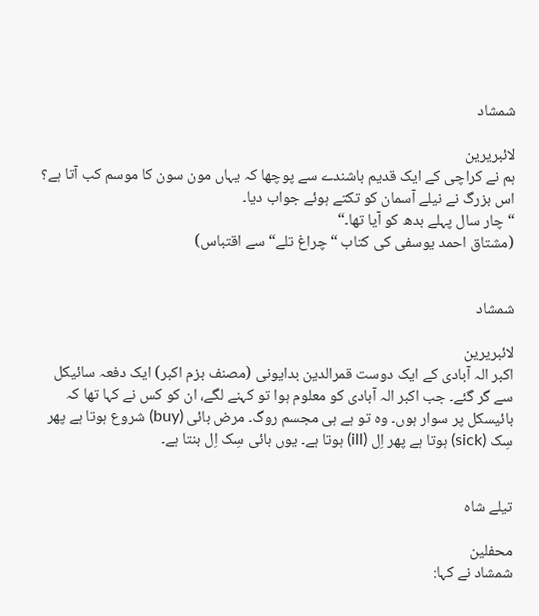شمشاد

لائبریرین
ہم نے کراچی کے ایک قدیم باشندے سے پوچھا کہ یہاں مون سون کا موسم کب آتا ہے؟
اس بزرگ نے نیلے آسمان کو تکتے ہوئے جواب دیا۔
“ چار سال پہلے بدھ کو آیا تھا۔“
(مشتاق احمد یوسفی کی کتاب “چراغ تلے“ سے اقتباس)


شمشاد

لائبریرین
اکبر الہ آبادی کے ایک دوست قمرالدین بدایونی (مصنف بزم اکبر) ایک دفعہ سائیکل سے گر گئے۔ جب اکبر الہ آبادی کو معلوم ہوا تو کہنے لگے، ان کو کس نے کہا تھا کہ بائیسکل پر سوار ہوں۔ وہ تو ہے ہی مجسم روگ۔ مرض بائی (buy) شروع ہوتا ہے پھر سِک (sick) ہوتا ہے پھر اِل (ill) ہوتا ہے۔ یوں بائی سِک اِل بنتا ہے۔


تیلے شاہ

محفلین
شمشاد نے کہا: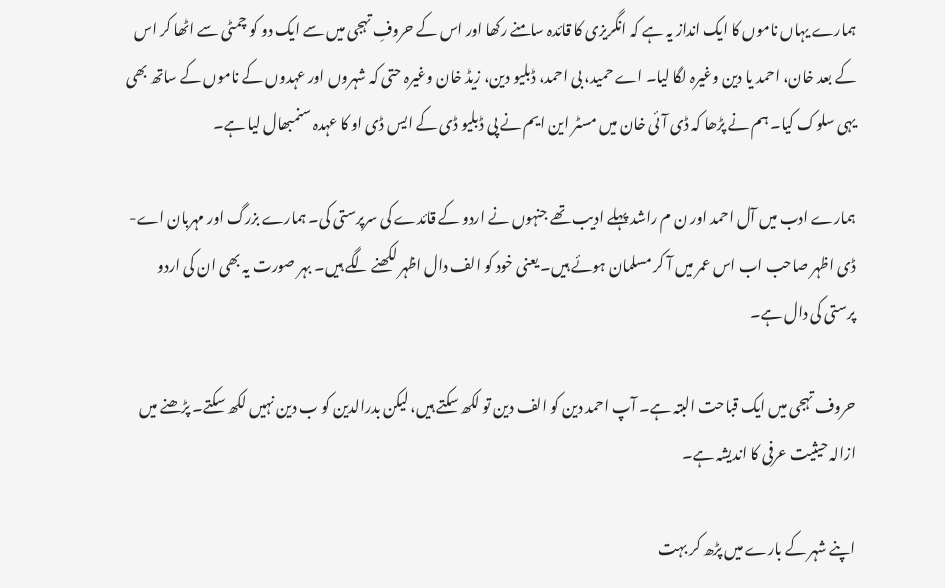ہمارے یہاں ناموں کا ایک انداز یہ ہے کہ انگریزی کا قائدہ سامنے رکھا اور اس کے حروفِ تہجی میں سے ایک دو کو چمٹی سے اٹھا کر اس کے بعد خان، احمد یا دین وغیرہ لگا لیا۔ اے حمید، بی احمد، ڈبلیو دین، زیڈ خان وغیرہ حتی کہ شہروں اور عہدوں کے ناموں کے ساتھ بھی یہی سلوک کیا۔ ہم نے پڑھا کہ ڈی آئی خان میں مسٹر این ایم نے پی ڈبلیو ڈی کے ایس ڈی او کا عہدہ سنمبھال لیا ہے۔

ہمارے ادب میں آل احمد اور ن م راشد پہلے ادیب تھے جنہوں نے اردو کے قائدے کی سرپرستی کی۔ ہمارے بزرگ اور مہربان اے-ڈی اظہر صاحب اب اس عمر میں آ کر مسلمان ہوئے ہیں۔ یعنی خود کو الف دال اظہر لکھنے لگے ہیں۔ بہر صورت یہ بھی ان کی اردو پرستی کی دال ہے۔

حروف تہجی میں ایک قباحت البتہ ہے۔ آپ احمد دین کو الف دین تو لکھ سکتے ہیں، لیکن بدرالدین کو ب دین نہیں لکھ سکتے۔ پڑھنے میں ازالہ حیثیت عرفی کا اندیشہ ہے۔

اپنے شہر کے بارے میں پڑھ کر بہت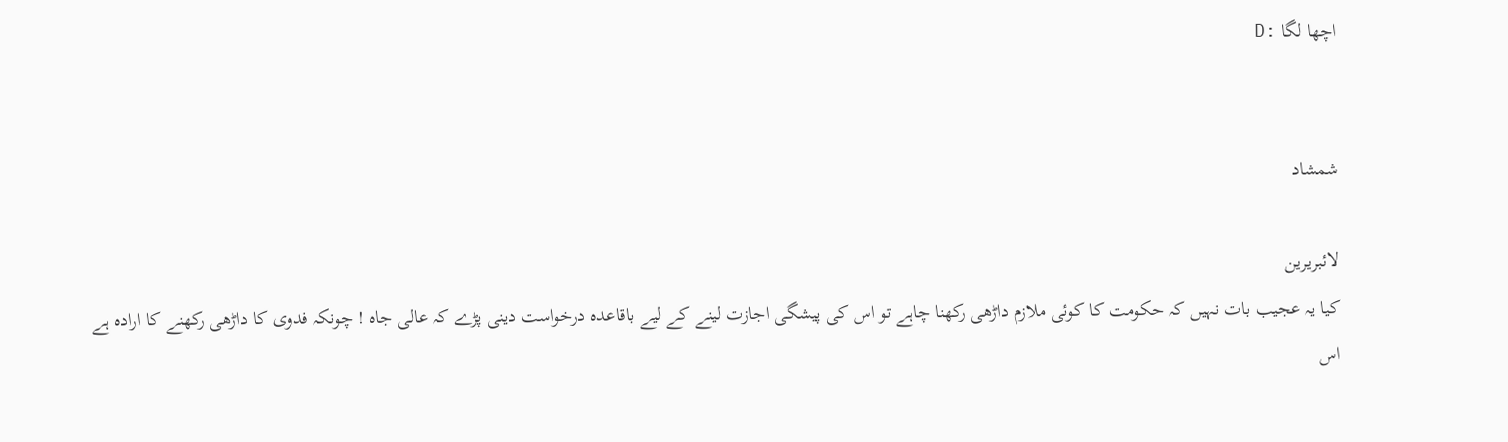اچھا لگا :D


شمشاد

لائبریرین
کیا یہ عجیب بات نہیں کہ حکومت کا کوئی ملازم داڑھی رکھنا چاہے تو اس کی پیشگی اجازت لینے کے لیے باقاعدہ درخواست دینی پڑے کہ عالی جاہ ! چونکہ فدوی کا داڑھی رکھنے کا ارادہ ہے اس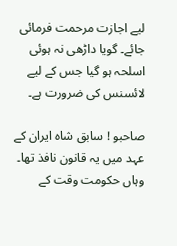لیے اجازت مرحمت فرمائی جائے۔ گویا داڑھی نہ ہوئی اسلحہ ہو گیا جس کے لیے لائسنس کی ضرورت ہے۔

صاحبو ! سابق شاہ ایران کے عہد میں یہ قانون نافذ تھا۔ وہاں حکومت وقت کے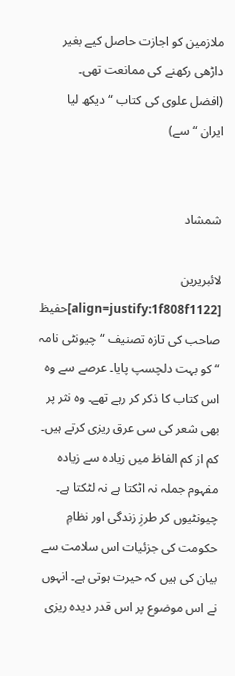ملازمین کو اجازت حاصل کیے بغیر داڑھی رکھنے کی ممانعت تھی۔
(افضل علوی کی کتاب “ دیکھ لیا ایران “ سے)


شمشاد

لائبریرین
[align=justify:1f808f1122]حفیظ صاحب کی تازہ تصنیف “ چیونٹی نامہ “ کو بہت دلچسپ پایا۔ عرصے سے وہ اس کتاب کا ذکر کر رہے تھے۔ وہ نثر پر بھی شعر کی سی عرق ریزی کرتے ہیں۔ کم از کم الفاظ میں زیادہ سے زیادہ مفہوم جملہ نہ اٹکتا ہے نہ لٹکتا ہے۔ چیونٹیوں کر طرزِ زندگی اور نظامِ حکومت کی جزئیات اس سلامت سے بیان کی ہیں کہ حیرت ہوتی ہے۔ انہوں نے اس موضوع پر اس قدر دیدہ ریزی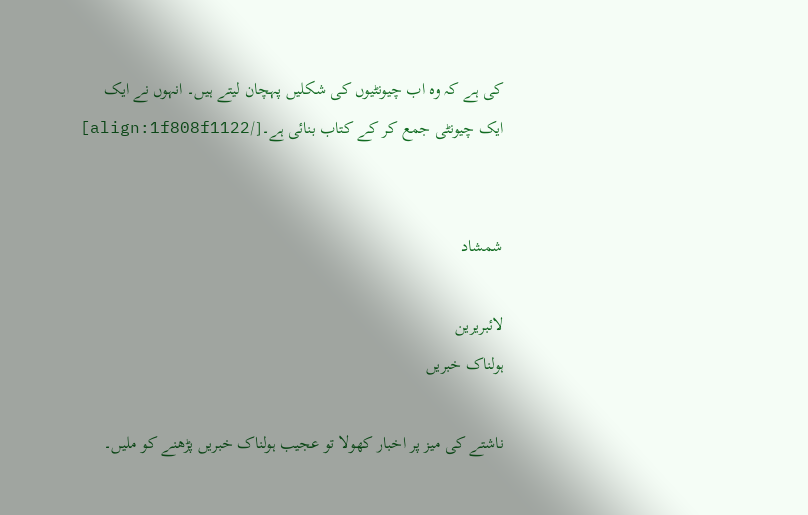کی ہے کہ وہ اب چیونٹیوں کی شکلیں پہچان لیتے ہیں۔ انہوں نے ایک ایک چیونٹی جمع کر کے کتاب بنائی ہے۔[/align:1f808f1122]


شمشاد

لائبریرین
ہولناک خبریں

ناشتے کی میز پر اخبار کھولا تو عجیب ہولناک خبریں پڑھنے کو ملیں۔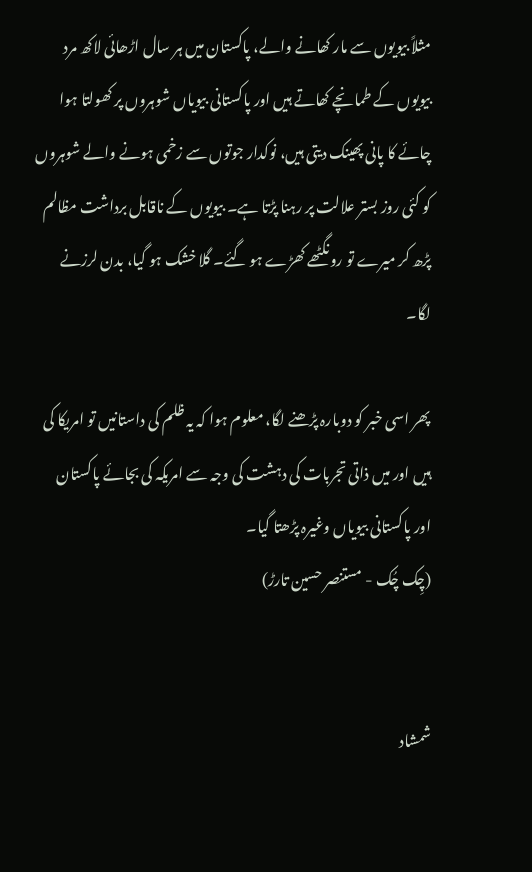مثلاً بیویوں سے مار کھانے والے، پاکستان میں ہر سال اڑھائی لاکھ مرد بیویوں کے طمانچے کھاتے ہیں اور پاکستانی بیویاں شوہروں پر کھولتا ہوا چائے کا پانی پھینک دیتی ہیں، نوکدار جوتوں سے زخمی ہونے والے شوہروں کو کئی روز بستر علالت پر رہنا پڑتا ہے۔ بیویوں کے ناقابل برداشت مظالم پڑھ کر میرے تو رونگٹھے کھڑے ہو گئے۔ گلا خشک ہو گیا، بدن لرزنے لگا۔

پھر اسی خبر کو دوبارہ پڑھنے لگا، معلوم ہوا کہ یہ ظلم کی داستانیں تو امریکا کی ہیں اور میں ذاتی تجربات کی دہشت کی وجہ سے امریکہ کی بجائے پاکستان اور پاکستانی بیویاں وغیرہ پڑھتا گیا۔
(چِک چُک - مستنصر حسین تارڑ)


شمشاد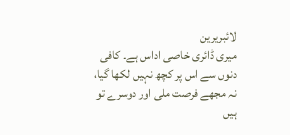لائبریرین
میری ڈائری خاصی اداس ہے۔ کافی دنوں سے اس پر کچھ نہیں لکھا گیا، نہ مجھے فرصت ملی اور دوسرے تو ہیں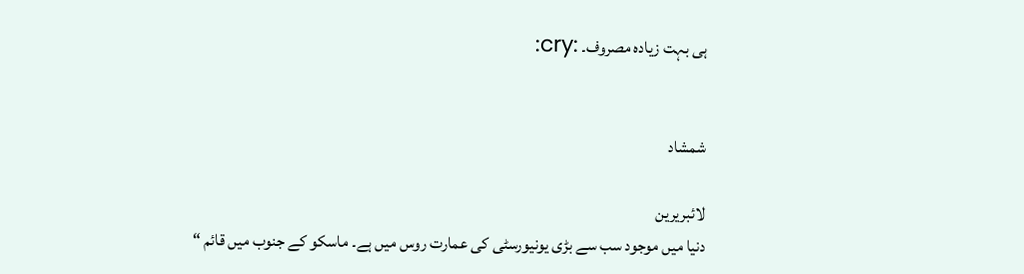ہی بہت زیادہ مصروف۔ :cry:


شمشاد

لائبریرین
دنیا میں موجود سب سے بڑی یونیورسٹی کی عمارت روس میں ہے۔ ماسکو کے جنوب میں قائم “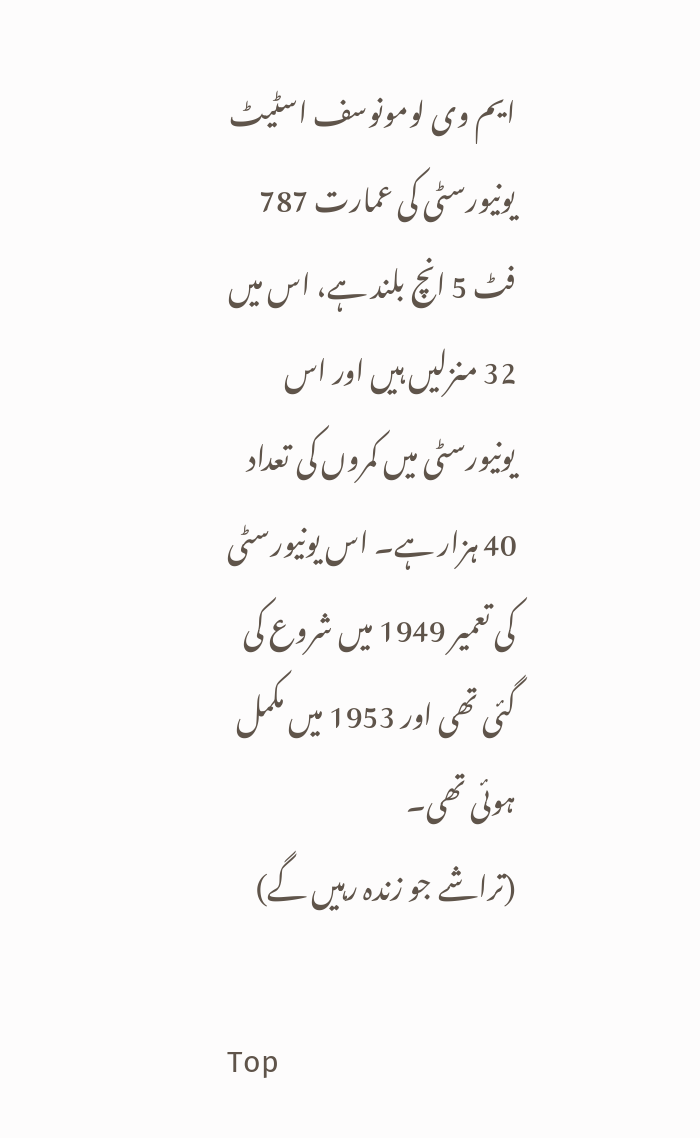ایم وی لومونوسف اسٹیٹ یونیورسٹی کی عمارت 787 فٹ 5 انچ بلند ہے، اس میں 32 منزلیں ہیں اور اس یونیورسٹی میں کمروں کی تعداد 40 ہزار ہے۔ اس یونیورسٹی کی تعمیر 1949 میں شروع کی گئی تھی اور 1953 میں مکمل ہوئی تھی۔
(تراشے جو زندہ رہیں گے)

Top